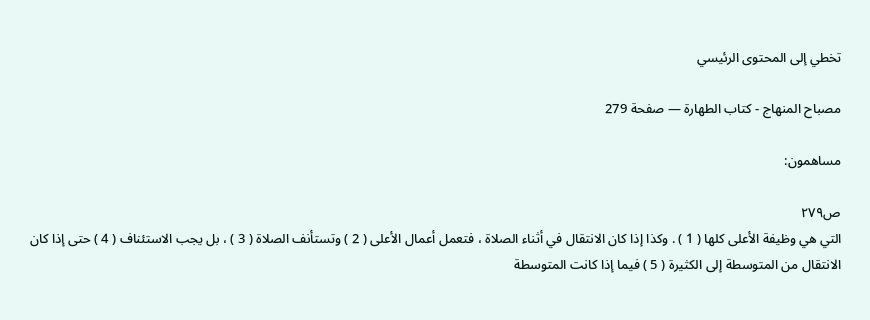تخطي إلى المحتوى الرئيسي

مصباح المنهاج - كتاب الطهارة — صفحة 279

مساهمون:

ص٢٧٩
التي هي وظيفة الأعلى كلها ( 1 ) . وكذا إذا كان الانتقال في أثناء الصلاة ، فتعمل أعمال الأعلى ( 2 ) وتستأنف الصلاة ( 3 ) ، بل يجب الاستئناف ( 4 ) حتى إذا كان الانتقال من المتوسطة إلى الكثيرة ( 5 ) فيما إذا كانت المتوسطة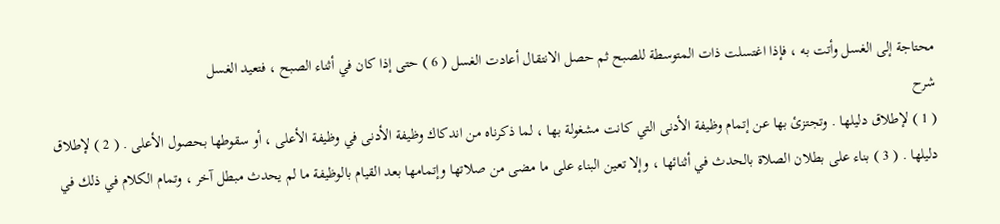محتاجة إلى الغسل وأتت به ، فإذا اغتسلت ذات المتوسطة للصبح ثم حصل الانتقال أعادت الغسل ( 6 ) حتى إذا كان في أثناء الصبح ، فتعيد الغسل
شرح
( 1 ) لإطلاق دليلها . وتجتزئ بها عن إتمام وظيفة الأدنى التي كانت مشغولة بها ، لما ذكرناه من اندكاك وظيفة الأدنى في وظيفة الأعلى ، أو سقوطها بحصول الأعلى . ( 2 ) لإطلاق دليلها . ( 3 ) بناء على بطلان الصلاة بالحدث في أثنائها ، وإلا تعين البناء على ما مضى من صلاتها وإتمامها بعد القيام بالوظيفة ما لم يحدث مبطل آخر ، وتمام الكلام في ذلك في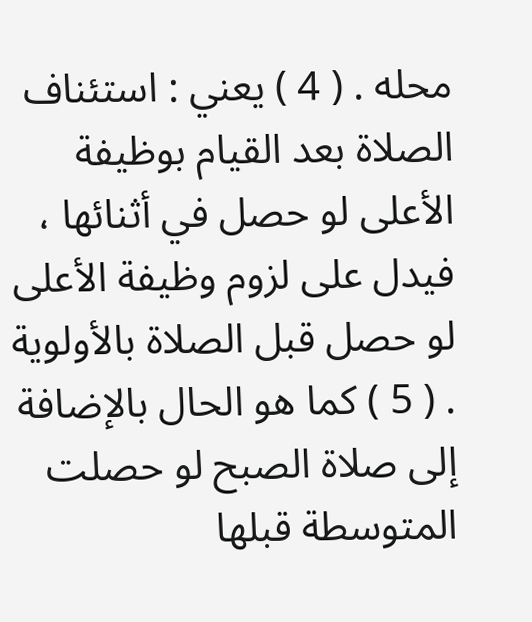محله . ( 4 ) يعني : استئناف الصلاة بعد القيام بوظيفة الأعلى لو حصل في أثنائها ، فيدل على لزوم وظيفة الأعلى لو حصل قبل الصلاة بالأولوية . ( 5 ) كما هو الحال بالإضافة إلى صلاة الصبح لو حصلت المتوسطة قبلها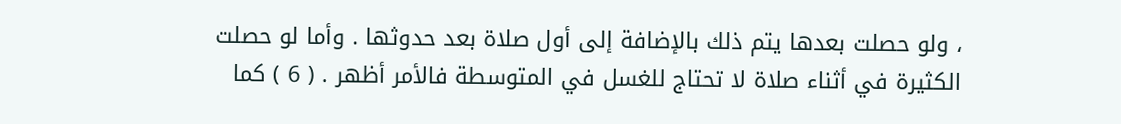، ولو حصلت بعدها يتم ذلك بالإضافة إلى أول صلاة بعد حدوثها . وأما لو حصلت الكثيرة في أثناء صلاة لا تحتاج للغسل في المتوسطة فالأمر أظهر . ( 6 ) كما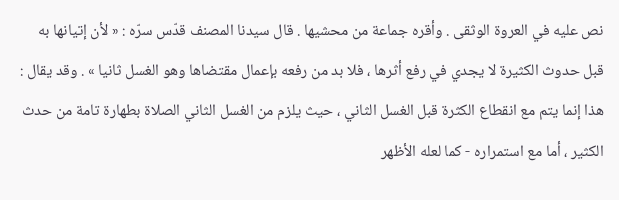نص عليه في العروة الوثقى . وأقره جماعة من محشيها . قال سيدنا المصنف قدّس سرّه : « لأن إتيانها به قبل حدوث الكثيرة لا يجدي في رفع أثرها ، فلا بد من رفعه بإعمال مقتضاها وهو الغسل ثانيا » . وقد يقال : هذا إنما يتم مع انقطاع الكثرة قبل الغسل الثاني ، حيث يلزم من الغسل الثاني الصلاة بطهارة تامة من حدث الكثير ، أما مع استمراره - كما لعله الأظهر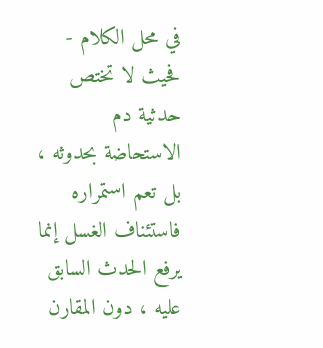في محل الكلام - فحيث لا تختص حدثية دم الاستحاضة بحدوثه ، بل تعم استمراره فاستئناف الغسل إنما يرفع الحدث السابق عليه ، دون المقارن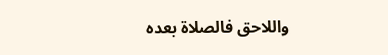واللاحق فالصلاة بعده